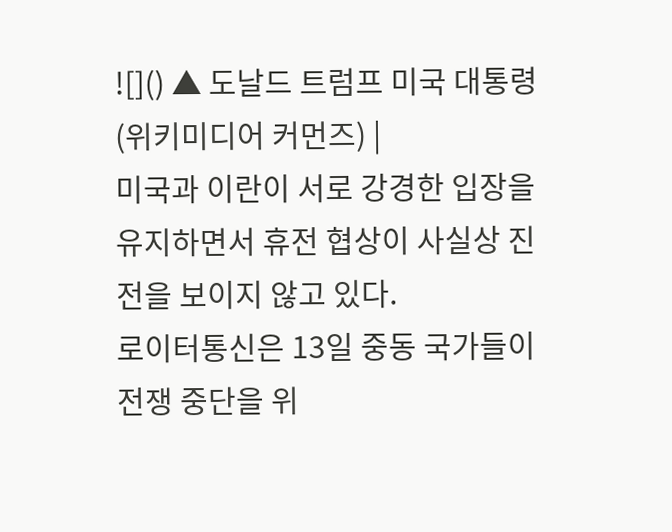![]() ▲ 도날드 트럼프 미국 대통령 (위키미디어 커먼즈) |
미국과 이란이 서로 강경한 입장을 유지하면서 휴전 협상이 사실상 진전을 보이지 않고 있다.
로이터통신은 13일 중동 국가들이 전쟁 중단을 위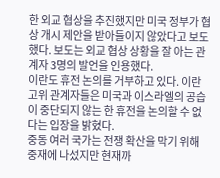한 외교 협상을 추진했지만 미국 정부가 협상 개시 제안을 받아들이지 않았다고 보도했다. 보도는 외교 협상 상황을 잘 아는 관계자 3명의 발언을 인용했다.
이란도 휴전 논의를 거부하고 있다. 이란 고위 관계자들은 미국과 이스라엘의 공습이 중단되지 않는 한 휴전을 논의할 수 없다는 입장을 밝혔다.
중동 여러 국가는 전쟁 확산을 막기 위해 중재에 나섰지만 현재까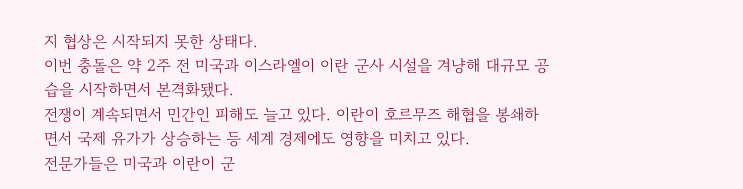지 협상은 시작되지 못한 상태다.
이번 충돌은 약 2주 전 미국과 이스라엘이 이란 군사 시설을 겨냥해 대규모 공습을 시작하면서 본격화됐다.
전쟁이 계속되면서 민간인 피해도 늘고 있다. 이란이 호르무즈 해협을 봉쇄하면서 국제 유가가 상승하는 등 세계 경제에도 영향을 미치고 있다.
전문가들은 미국과 이란이 군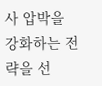사 압박을 강화하는 전략을 선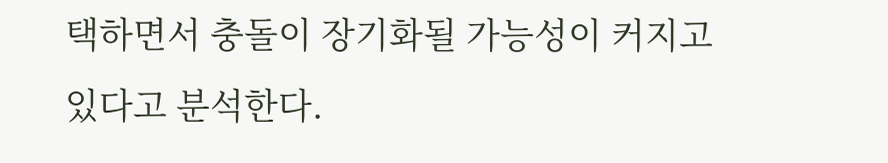택하면서 충돌이 장기화될 가능성이 커지고 있다고 분석한다.